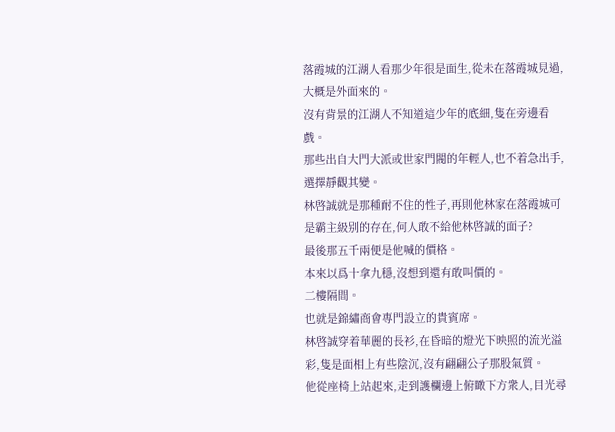落霞城的江湖人看那少年很是面生,從未在落霞城見過,大概是外面來的。
沒有背景的江湖人不知道這少年的底細,隻在旁邊看戲。
那些出自大門大派或世家門閥的年輕人,也不着急出手,選擇靜觀其變。
林啓誠就是那種耐不住的性子,再則他林家在落霞城可是霸主級别的存在,何人敢不給他林啓誠的面子?
最後那五千兩便是他喊的價格。
本來以爲十拿九穩,沒想到還有敢叫價的。
二樓隔間。
也就是錦繡商會專門設立的貴賓席。
林啓誠穿着華麗的長衫,在昏暗的燈光下映照的流光溢彩,隻是面相上有些陰沉,沒有翩翩公子那股氣質。
他從座椅上站起來,走到護欄邊上俯瞰下方衆人,目光尋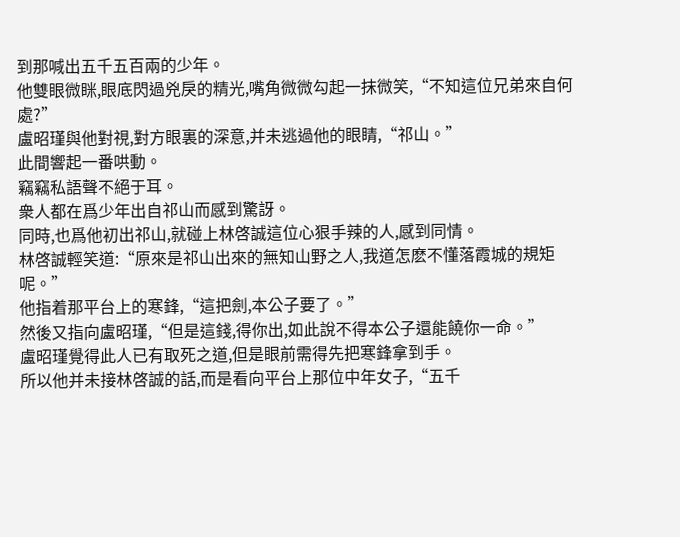到那喊出五千五百兩的少年。
他雙眼微眯,眼底閃過兇戾的精光,嘴角微微勾起一抹微笑,“不知這位兄弟來自何處?”
盧昭瑾與他對視,對方眼裏的深意,并未逃過他的眼睛,“祁山。”
此間響起一番哄動。
竊竊私語聲不絕于耳。
衆人都在爲少年出自祁山而感到驚訝。
同時,也爲他初出祁山,就碰上林啓誠這位心狠手辣的人,感到同情。
林啓誠輕笑道:“原來是祁山出來的無知山野之人,我道怎麽不懂落霞城的規矩呢。”
他指着那平台上的寒鋒,“這把劍,本公子要了。”
然後又指向盧昭瑾,“但是這錢,得你出,如此說不得本公子還能饒你一命。”
盧昭瑾覺得此人已有取死之道,但是眼前需得先把寒鋒拿到手。
所以他并未接林啓誠的話,而是看向平台上那位中年女子,“五千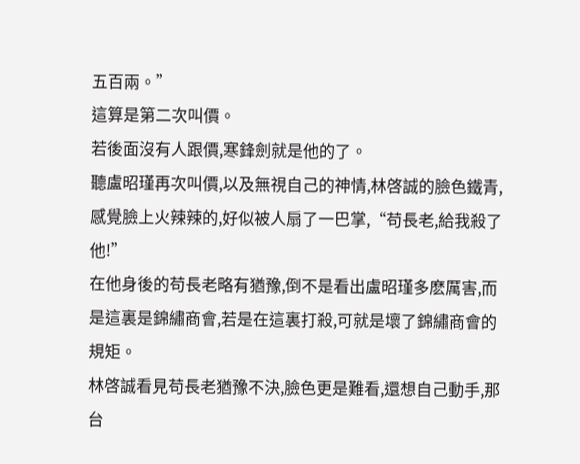五百兩。”
這算是第二次叫價。
若後面沒有人跟價,寒鋒劍就是他的了。
聽盧昭瑾再次叫價,以及無視自己的神情,林啓誠的臉色鐵青,感覺臉上火辣辣的,好似被人扇了一巴掌,“苟長老,給我殺了他!”
在他身後的苟長老略有猶豫,倒不是看出盧昭瑾多麽厲害,而是這裏是錦繡商會,若是在這裏打殺,可就是壞了錦繡商會的規矩。
林啓誠看見苟長老猶豫不決,臉色更是難看,還想自己動手,那台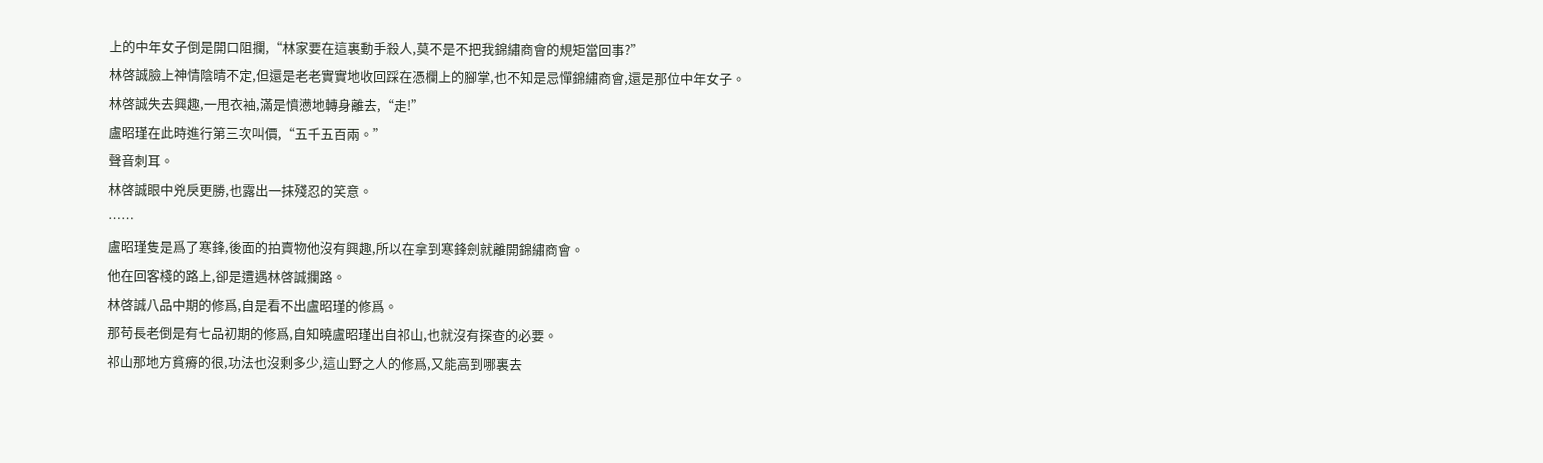上的中年女子倒是開口阻攔,“林家要在這裏動手殺人,莫不是不把我錦繡商會的規矩當回事?”
林啓誠臉上神情陰晴不定,但還是老老實實地收回踩在憑欄上的腳掌,也不知是忌憚錦繡商會,還是那位中年女子。
林啓誠失去興趣,一甩衣袖,滿是憤懑地轉身離去,“走!”
盧昭瑾在此時進行第三次叫價,“五千五百兩。”
聲音刺耳。
林啓誠眼中兇戾更勝,也露出一抹殘忍的笑意。
……
盧昭瑾隻是爲了寒鋒,後面的拍賣物他沒有興趣,所以在拿到寒鋒劍就離開錦繡商會。
他在回客棧的路上,卻是遭遇林啓誠攔路。
林啓誠八品中期的修爲,自是看不出盧昭瑾的修爲。
那苟長老倒是有七品初期的修爲,自知曉盧昭瑾出自祁山,也就沒有探查的必要。
祁山那地方貧瘠的很,功法也沒剩多少,這山野之人的修爲,又能高到哪裏去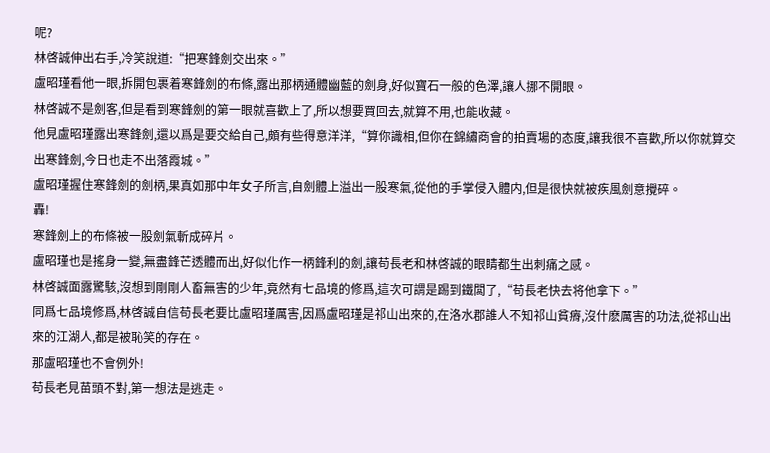呢?
林啓誠伸出右手,冷笑說道:“把寒鋒劍交出來。”
盧昭瑾看他一眼,拆開包裹着寒鋒劍的布條,露出那柄通體幽藍的劍身,好似寶石一般的色澤,讓人挪不開眼。
林啓誠不是劍客,但是看到寒鋒劍的第一眼就喜歡上了,所以想要買回去,就算不用,也能收藏。
他見盧昭瑾露出寒鋒劍,還以爲是要交給自己,頗有些得意洋洋,“算你識相,但你在錦繡商會的拍賣場的态度,讓我很不喜歡,所以你就算交出寒鋒劍,今日也走不出落霞城。”
盧昭瑾握住寒鋒劍的劍柄,果真如那中年女子所言,自劍體上溢出一股寒氣,從他的手掌侵入體内,但是很快就被疾風劍意攪碎。
轟!
寒鋒劍上的布條被一股劍氣斬成碎片。
盧昭瑾也是搖身一變,無盡鋒芒透體而出,好似化作一柄鋒利的劍,讓苟長老和林啓誠的眼睛都生出刺痛之感。
林啓誠面露驚駭,沒想到剛剛人畜無害的少年,竟然有七品境的修爲,這次可謂是踢到鐵闆了,“苟長老快去将他拿下。”
同爲七品境修爲,林啓誠自信苟長老要比盧昭瑾厲害,因爲盧昭瑾是祁山出來的,在洛水郡誰人不知祁山貧瘠,沒什麽厲害的功法,從祁山出來的江湖人,都是被恥笑的存在。
那盧昭瑾也不會例外!
苟長老見苗頭不對,第一想法是逃走。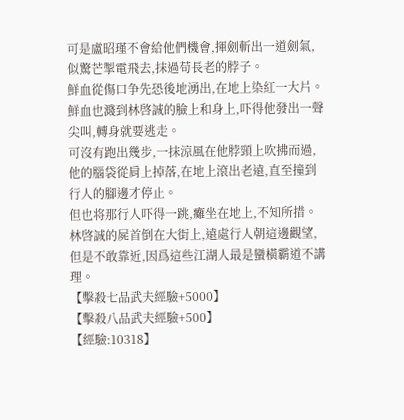可是盧昭瑾不會給他們機會,揮劍斬出一道劍氣,似驚芒掣電飛去,抹過苟長老的脖子。
鮮血從傷口争先恐後地湧出,在地上染紅一大片。
鮮血也濺到林啓誠的臉上和身上,吓得他發出一聲尖叫,轉身就要逃走。
可沒有跑出幾步,一抹涼風在他脖頸上吹拂而過,他的腦袋從肩上掉落,在地上滾出老遠,直至撞到行人的腳邊才停止。
但也将那行人吓得一跳,癱坐在地上,不知所措。
林啓誠的屍首倒在大街上,遠處行人朝這邊觀望,但是不敢靠近,因爲這些江湖人最是蠻橫霸道不講理。
【擊殺七品武夫經驗+5000】
【擊殺八品武夫經驗+500】
【經驗:10318】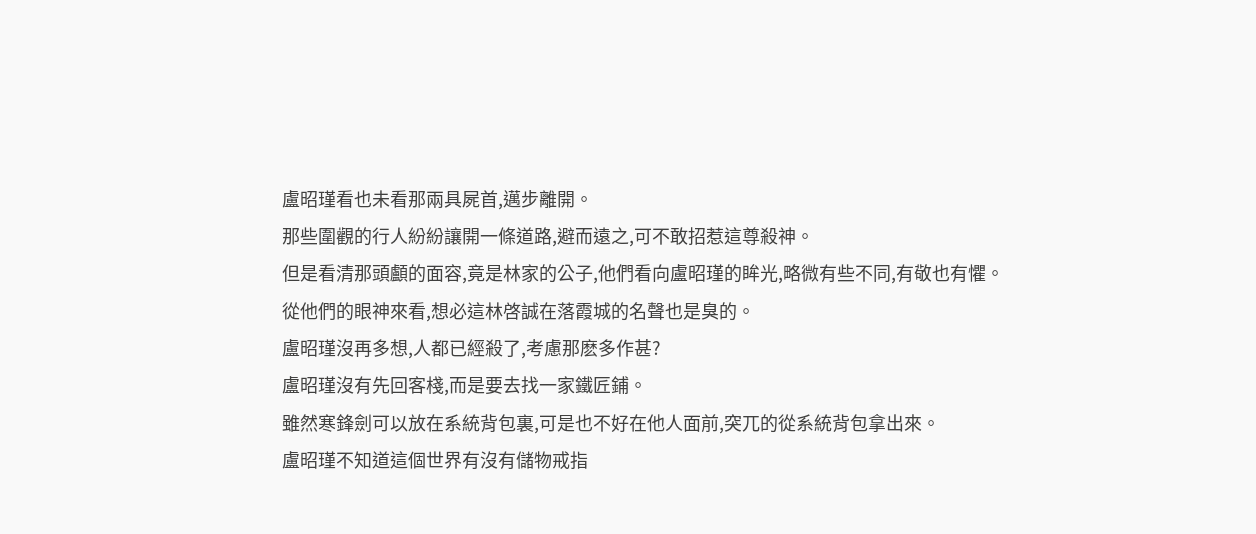盧昭瑾看也未看那兩具屍首,邁步離開。
那些圍觀的行人紛紛讓開一條道路,避而遠之,可不敢招惹這尊殺神。
但是看清那頭顱的面容,竟是林家的公子,他們看向盧昭瑾的眸光,略微有些不同,有敬也有懼。
從他們的眼神來看,想必這林啓誠在落霞城的名聲也是臭的。
盧昭瑾沒再多想,人都已經殺了,考慮那麽多作甚?
盧昭瑾沒有先回客棧,而是要去找一家鐵匠鋪。
雖然寒鋒劍可以放在系統背包裏,可是也不好在他人面前,突兀的從系統背包拿出來。
盧昭瑾不知道這個世界有沒有儲物戒指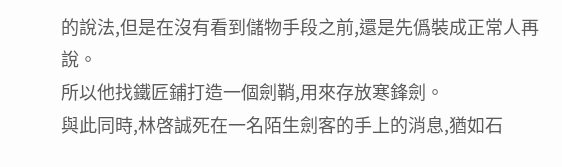的說法,但是在沒有看到儲物手段之前,還是先僞裝成正常人再說。
所以他找鐵匠鋪打造一個劍鞘,用來存放寒鋒劍。
與此同時,林啓誠死在一名陌生劍客的手上的消息,猶如石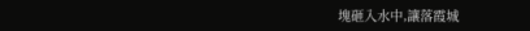塊砸入水中,讓落霞城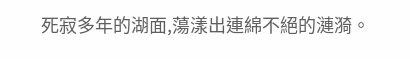死寂多年的湖面,蕩漾出連綿不絕的漣漪。